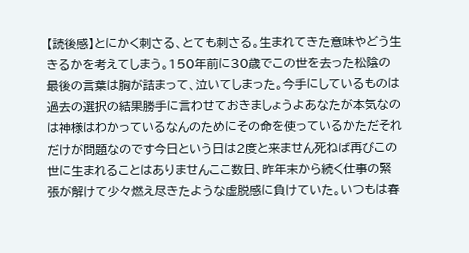【読後感】とにかく刺さる、とても刺さる。生まれてきた意味やどう生きるかを考えてしまう。150年前に30歳でこの世を去った松陰の最後の言葉は胸が詰まって、泣いてしまった。今手にしているものは過去の選択の結果勝手に言わせておきましょうよあなたが本気なのは神様はわかっているなんのためにその命を使っているかただそれだけが問題なのです今日という日は2度と来ません死ねば再びこの世に生まれることはありませんここ数日、昨年末から続く仕事の緊張が解けて少々燃え尽きたような虚脱感に負けていた。いつもは春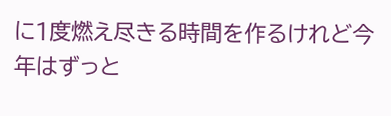に1度燃え尽きる時間を作るけれど今年はずっと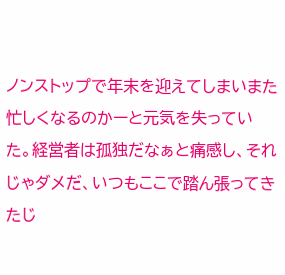ノンストップで年末を迎えてしまいまた忙しくなるのかーと元気を失っていた。経営者は孤独だなぁと痛感し、それじゃダメだ、いつもここで踏ん張ってきたじ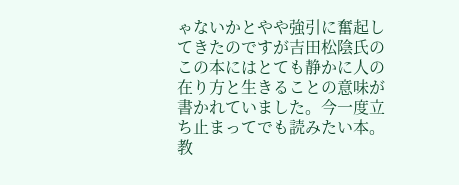ゃないかとやや強引に奮起してきたのですが吉田松陰氏のこの本にはとても静かに人の在り方と生きることの意味が書かれていました。今一度立ち止まってでも読みたい本。教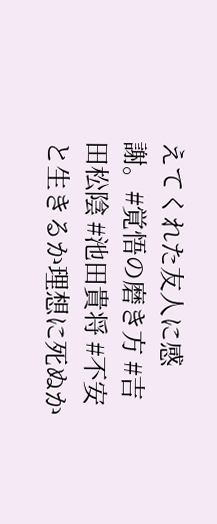えてくれた友人に感謝。#覚悟の磨き方 #吉田松陰 #池田貴将 #不安と生きるか理想に死ぬか